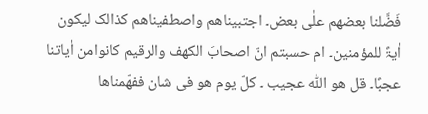فَضَّلنا بعضھم علٰی بعض۔ اجتبیناھم واصطفیناھم کذالک لیکون اٰیۃً للمؤمنین۔ ام حسبتم انّ اصحابَ الکھف والرقیم کانوامن اٰیاتنا عجبًا۔ قل ھو اللّٰہ عجیب ۔ کلّ یوم ھو فی شان ففھّمناھا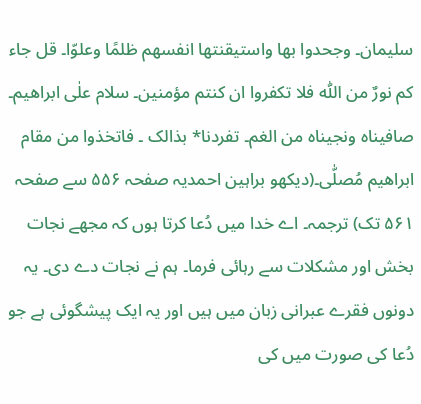سلیمان۔ وجحدوا بھا واستیقنتھا انفسھم ظلمًا وعلوّا۔ قل جاء کم نورٌ من اللّٰہ فلا تکفروا ان کنتم مؤمنین۔ سلام علٰی ابراھیم۔ صافیناہ ونجیناہ من الغم۔ تفردنا* بذالک ۔ فاتخذوا من مقام ابراھیم مُصلّٰی۔(دیکھو براہین احمدیہ صفحہ ۵۵۶ سے صفحہ ۵۶۱ تک) ترجمہ۔ اے خدا میں دُعا کرتا ہوں کہ مجھے نجات بخش اور مشکلات سے رہائی فرما۔ ہم نے نجات دے دی۔ یہ دونوں فقرے عبرانی زبان میں ہیں اور یہ ایک پیشگوئی ہے جو دُعا کی صورت میں کی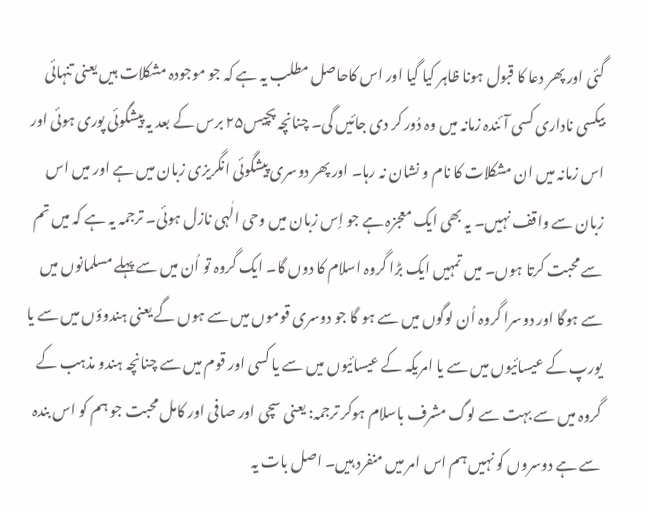گئی اور پھر دعا کا قبول ہونا ظاہر کیا گیا اور اس کاحاصل مطلب یہ ہے کہ جو موجودہ مشکلات ہیں یعنی تنہائی بیکسی ناداری کسی آئندہ زمانہ میں وہ دُور کر دی جائیں گی۔ چنانچہ پچیس۲۵ برس کے بعد یہ پیشگوئی پوری ہوئی اور اس زمانہ میں ان مشکلات کا نام و نشان نہ رہا۔ اور پھر دوسری پیشگوئی انگریزی زبان میں ہے اور میں اس زبان سے واقف نہیں۔ یہ بھی ایک معجزہ ہے جو اِس زبان میں وحی الٰہی نازل ہوئی۔ ترجمہ یہ ہے کہ میں تم سے محبت کرتا ہوں۔ میں تمہیں ایک بڑا گروہ اسلام کا دوں گا۔ ایک گروہ تو اُن میں سے پہلے مسلمانوں میں سے ہوگا اور دوسرا گروہ اُن لوگوں میں سے ہو گا جو دوسری قوموں میں سے ہوں گے یعنی ہندوؤں میں سے یا یورپ کے عیسائیوں میں سے یا امریکہ کے عیسائیوں میں سے یا کسی اور قوم میں سے چنانچہ ہندو مذہب کے گروہ میں سے بہت سے لوگ مشرف باسلام ہوکر ترجمہ: یعنی سچی اور صافی اور کامل محبت جو ہم کو اس بندہ سے ہے دوسروں کو نہیں ہم اس امر میں منفرد ہیں۔ اصل بات یہ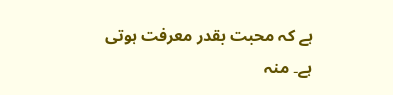ہے کہ محبت بقدر معرفت ہوتی ہے۔ منہ